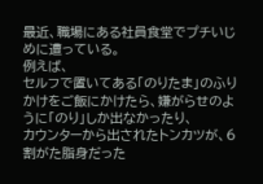最近、職場にある社員食堂でプチいじめに遭っている。
例えば、
セルフで置いてある「のりたま」のふりかけをご飯にかけたら、嫌がらせのように「のり」しか出なかったり、
カウンターから出されたトンカツが、6割がた脂身だった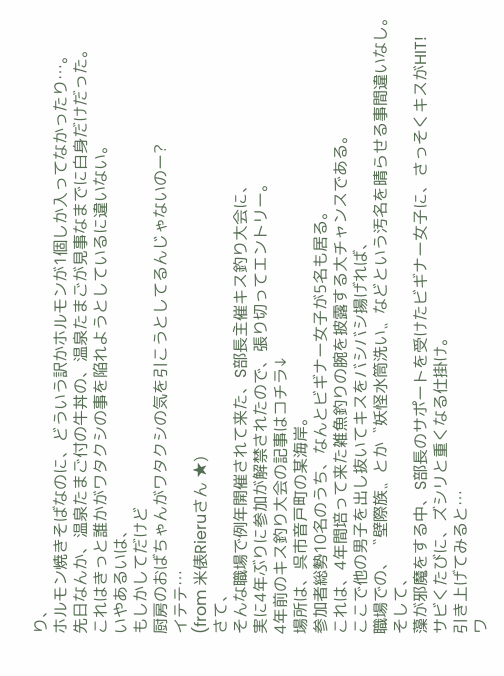り、
ホルモン焼きそばなのに、どういう訳かホルモンが1個しか入ってなかったり…。
先日なんか、温泉たまご付の牛丼の、温泉たまごが見事なまでに白身だけだった。
これはきっと誰かがワタクシの事を陥れようとしているに違いない。
いやあるいは、
もしかしてだけど
厨房のおばちゃんがワタクシの気を引こうとしてるんじゃないのー?
イテテ…
(from 米俵Rieruさん ★)
さて、
そんな職場で例年開催されて来た、S部長主催キス釣り大会に、
実に4年ぶりに参加が解禁されたので、張り切ってエントリー。
4年前のキス釣り大会の記事はコチラ↓
場所は、呉市音戸町の某海岸。
参加者総勢10名のうち、なんとビギナー女子が5名も居る。
これは、4年間培って来た雑魚釣りの腕を披露する大チャンスである。
ここで他の男子を出し抜いてキスをバシバシ揚げれば、
職場での、〝壁際族〟とか〝妖怪水筒洗い〟などという汚名を晴らせる事間違いなし。
そして、
藻が邪魔をする中、S部長のサポートを受けたビギナー女子に、さっそくキスがHIT!
サビくたびに、ズシリと重くなる仕掛け。
引き上げてみると…
ワ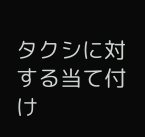タクシに対する当て付け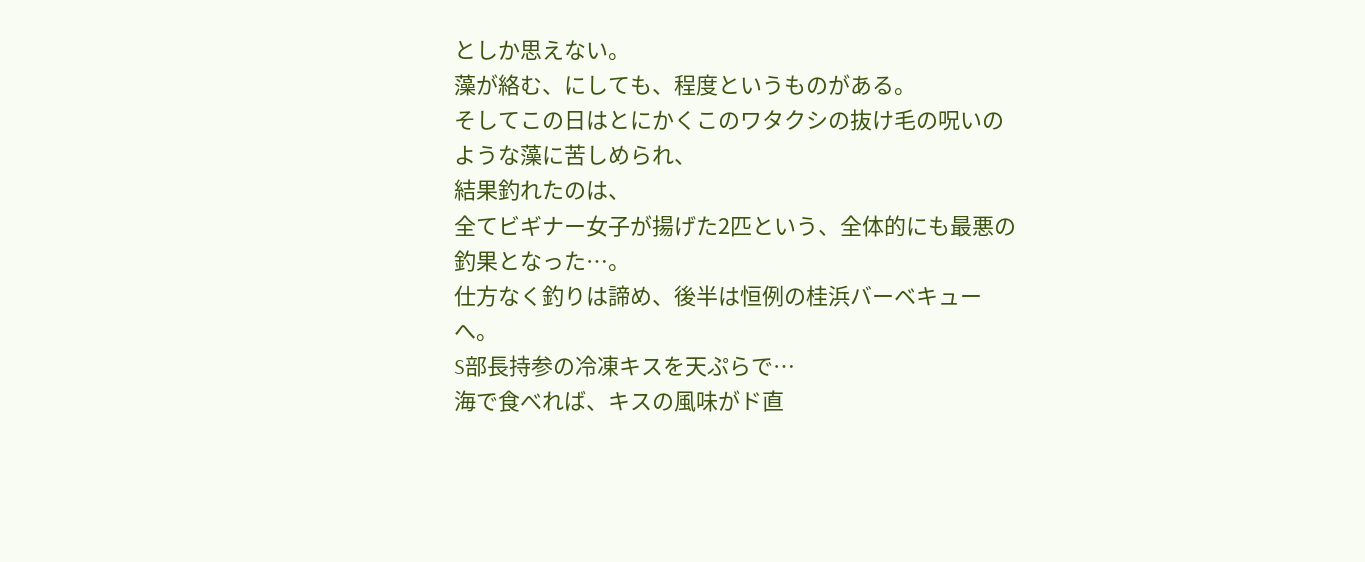としか思えない。
藻が絡む、にしても、程度というものがある。
そしてこの日はとにかくこのワタクシの抜け毛の呪いのような藻に苦しめられ、
結果釣れたのは、
全てビギナー女子が揚げた2匹という、全体的にも最悪の釣果となった…。
仕方なく釣りは諦め、後半は恒例の桂浜バーベキューへ。
S部長持参の冷凍キスを天ぷらで…
海で食べれば、キスの風味がド直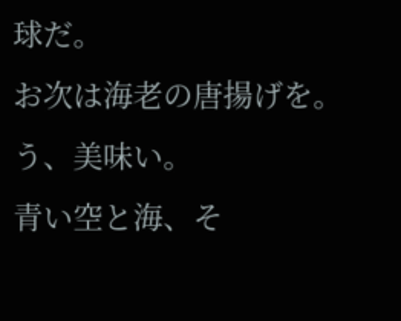球だ。
お次は海老の唐揚げを。
う、美味い。
青い空と海、そ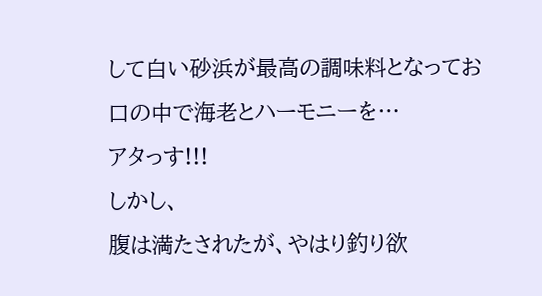して白い砂浜が最高の調味料となってお口の中で海老とハーモニーを…
アタっす!!!
しかし、
腹は満たされたが、やはり釣り欲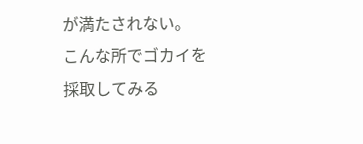が満たされない。
こんな所でゴカイを採取してみる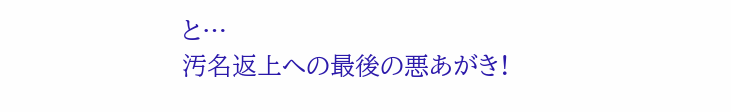と…
汚名返上への最後の悪あがき!